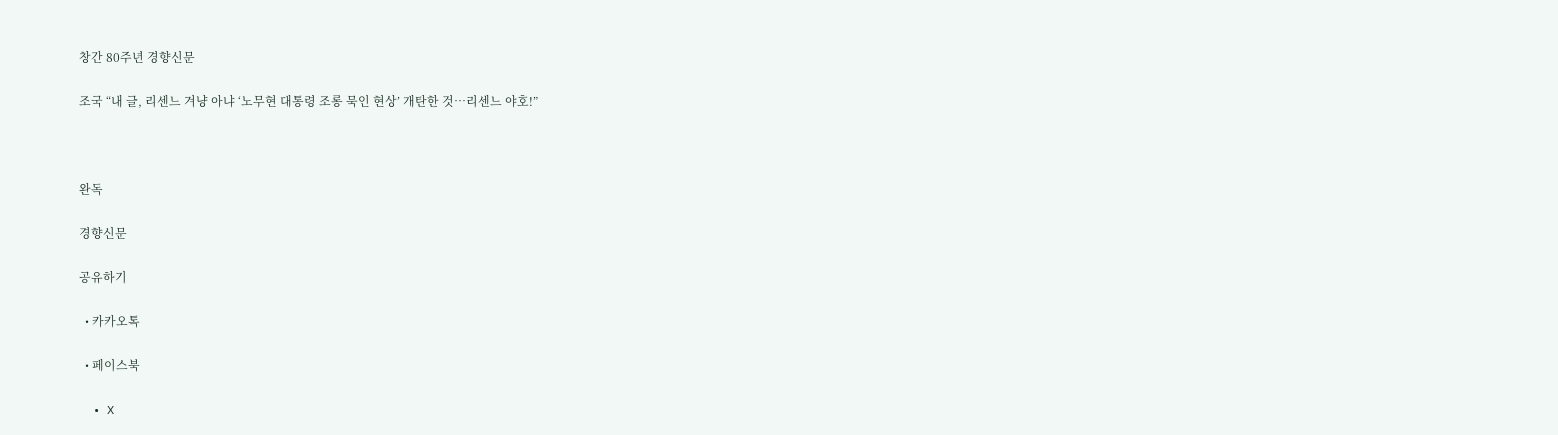창간 80주년 경향신문

조국 “내 글, 리센느 겨냥 아냐 ‘노무현 대통령 조롱 묵인 현상’ 개탄한 것…리센느 야호!”



완독

경향신문

공유하기

  • 카카오톡

  • 페이스북

  • X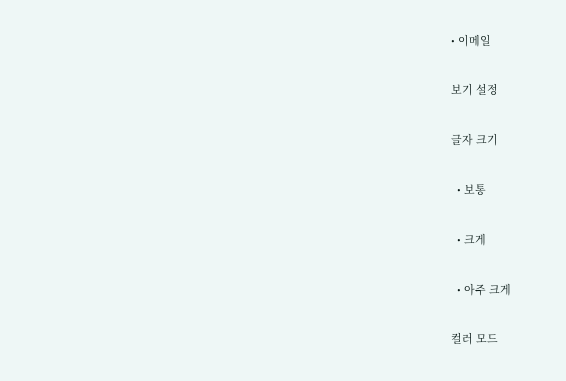• 이메일

보기 설정

글자 크기

  • 보통

  • 크게

  • 아주 크게

컬러 모드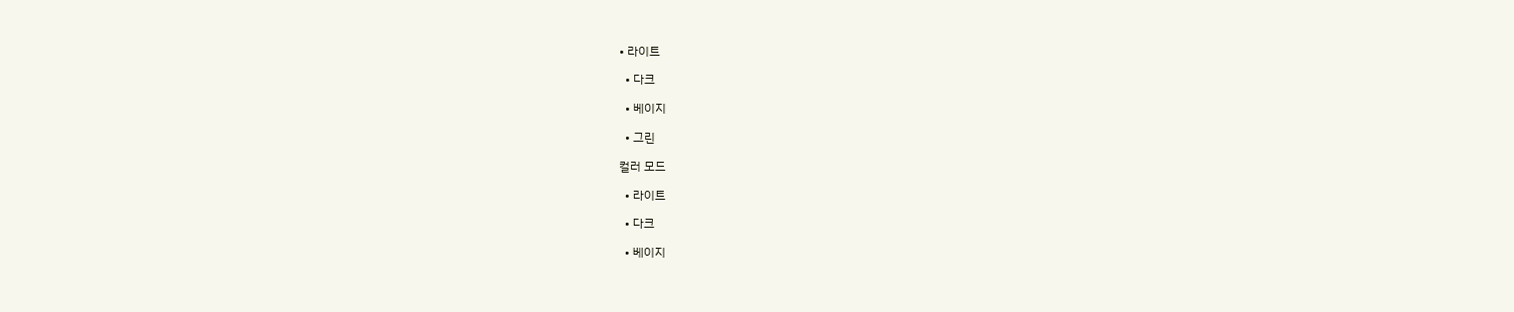• 라이트

  • 다크

  • 베이지

  • 그린

컬러 모드

  • 라이트

  • 다크

  • 베이지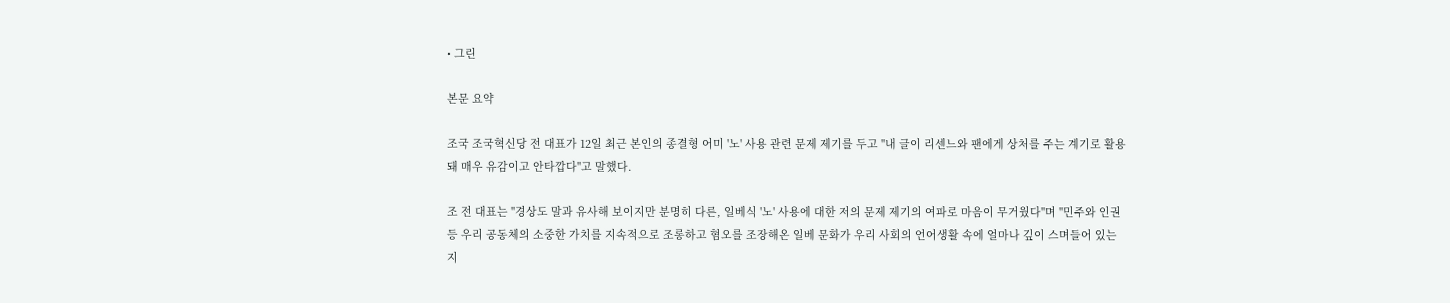• 그린

본문 요약

조국 조국혁신당 전 대표가 12일 최근 본인의 종결형 어미 '노' 사용 관련 문제 제기를 두고 "내 글이 리센느와 팬에게 상처를 주는 계기로 활용돼 매우 유감이고 안타깝다"고 말했다.

조 전 대표는 "경상도 말과 유사해 보이지만 분명히 다른, 일베식 '노' 사용에 대한 저의 문제 제기의 여파로 마음이 무거웠다"며 "민주와 인권 등 우리 공동체의 소중한 가치를 지속적으로 조롱하고 혐오를 조장해온 일베 문화가 우리 사회의 언어생활 속에 얼마나 깊이 스며들어 있는지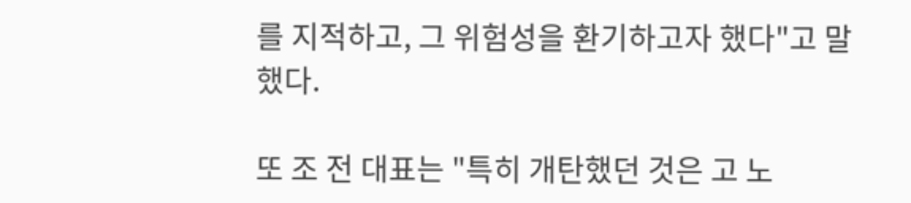를 지적하고, 그 위험성을 환기하고자 했다"고 말했다.

또 조 전 대표는 "특히 개탄했던 것은 고 노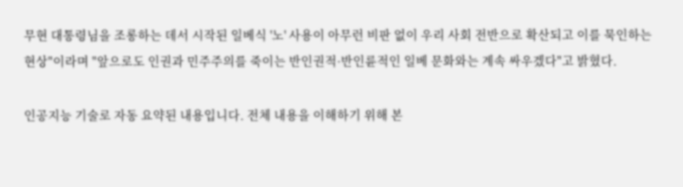무현 대통령님을 조롱하는 데서 시작된 일베식 '노' 사용이 아무런 비판 없이 우리 사회 전반으로 확산되고 이를 묵인하는 현상"이라며 "앞으로도 인권과 민주주의를 죽이는 반인권적·반인륜적인 일베 문화와는 계속 싸우겠다"고 밝혔다.

인공지능 기술로 자동 요약된 내용입니다. 전체 내용을 이해하기 위해 본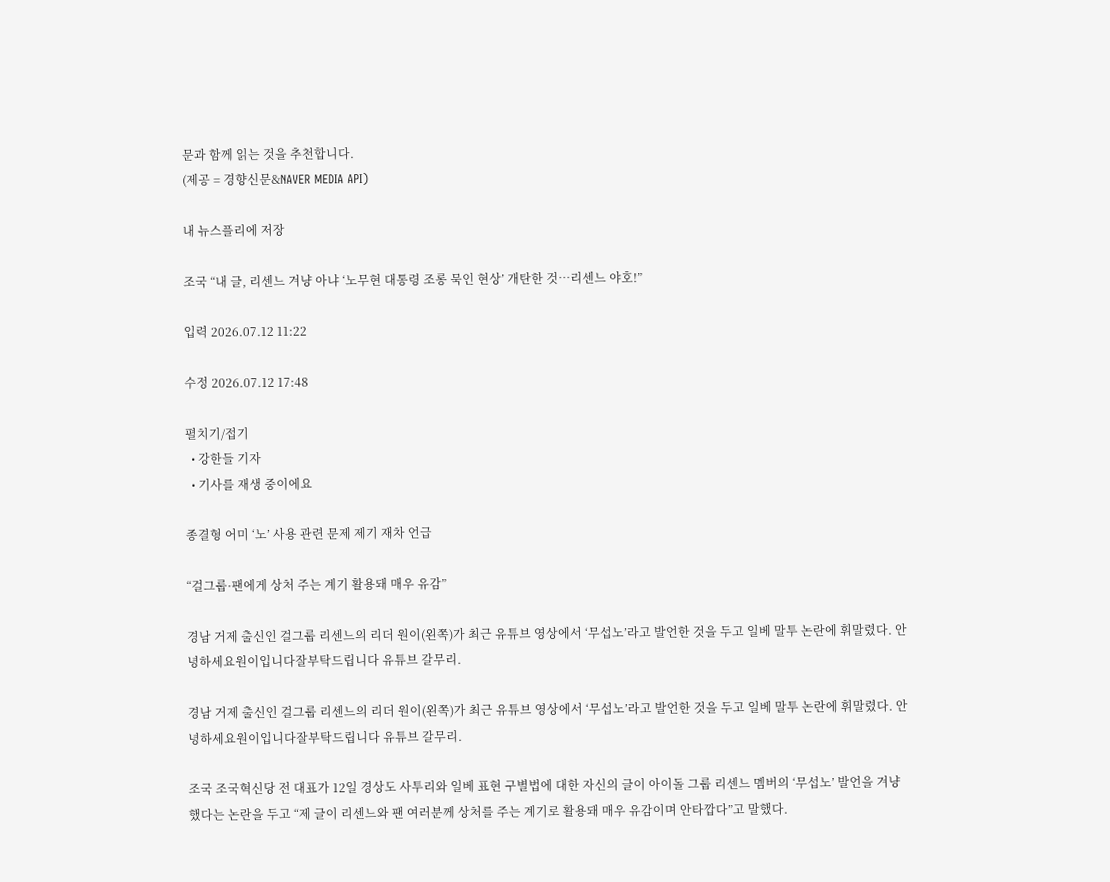문과 함께 읽는 것을 추천합니다.
(제공 = 경향신문&NAVER MEDIA API)

내 뉴스플리에 저장

조국 “내 글, 리센느 겨냥 아냐 ‘노무현 대통령 조롱 묵인 현상’ 개탄한 것…리센느 야호!”

입력 2026.07.12 11:22

수정 2026.07.12 17:48

펼치기/접기
  • 강한들 기자
  • 기사를 재생 중이에요

종결형 어미 ‘노’ 사용 관련 문제 제기 재차 언급

“걸그룹·팬에게 상처 주는 계기 활용돼 매우 유감”

경남 거제 출신인 걸그룹 리센느의 리더 원이(왼쪽)가 최근 유튜브 영상에서 ‘무섭노’라고 발언한 것을 두고 일베 말투 논란에 휘말렸다. 안녕하세요원이입니다잘부탁드립니다 유튜브 갈무리.

경남 거제 출신인 걸그룹 리센느의 리더 원이(왼쪽)가 최근 유튜브 영상에서 ‘무섭노’라고 발언한 것을 두고 일베 말투 논란에 휘말렸다. 안녕하세요원이입니다잘부탁드립니다 유튜브 갈무리.

조국 조국혁신당 전 대표가 12일 경상도 사투리와 일베 표현 구별법에 대한 자신의 글이 아이돌 그룹 리센느 멤버의 ‘무섭노’ 발언을 겨냥했다는 논란을 두고 “제 글이 리센느와 팬 여러분께 상처를 주는 계기로 활용돼 매우 유감이며 안타깝다”고 말했다.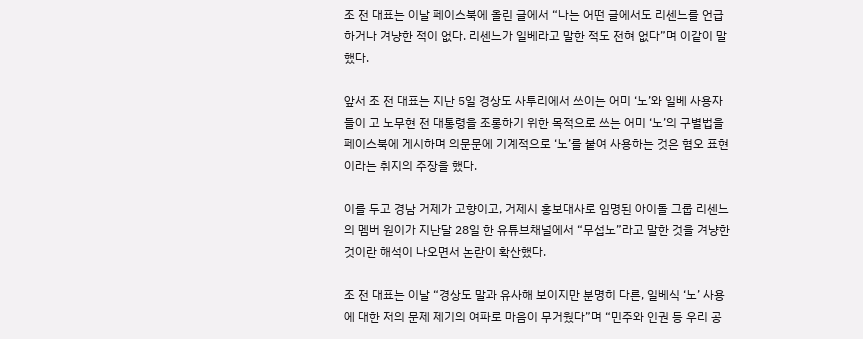조 전 대표는 이날 페이스북에 올린 글에서 “나는 어떤 글에서도 리센느를 언급하거나 겨냥한 적이 없다. 리센느가 일베라고 말한 적도 전혀 없다”며 이같이 말했다.

앞서 조 전 대표는 지난 5일 경상도 사투리에서 쓰이는 어미 ‘노’와 일베 사용자들이 고 노무현 전 대통령을 조롱하기 위한 목적으로 쓰는 어미 ‘노’의 구별법을 페이스북에 게시하며 의문문에 기계적으로 ‘노’를 붙여 사용하는 것은 혐오 표현이라는 취지의 주장을 했다.

이를 두고 경남 거제가 고향이고, 거제시 홍보대사로 임명된 아이돌 그룹 리센느의 멤버 원이가 지난달 28일 한 유튜브채널에서 “무섭노”라고 말한 것을 겨냥한 것이란 해석이 나오면서 논란이 확산했다.

조 전 대표는 이날 “경상도 말과 유사해 보이지만 분명히 다른, 일베식 ‘노’ 사용에 대한 저의 문제 제기의 여파로 마음이 무거웠다”며 “민주와 인권 등 우리 공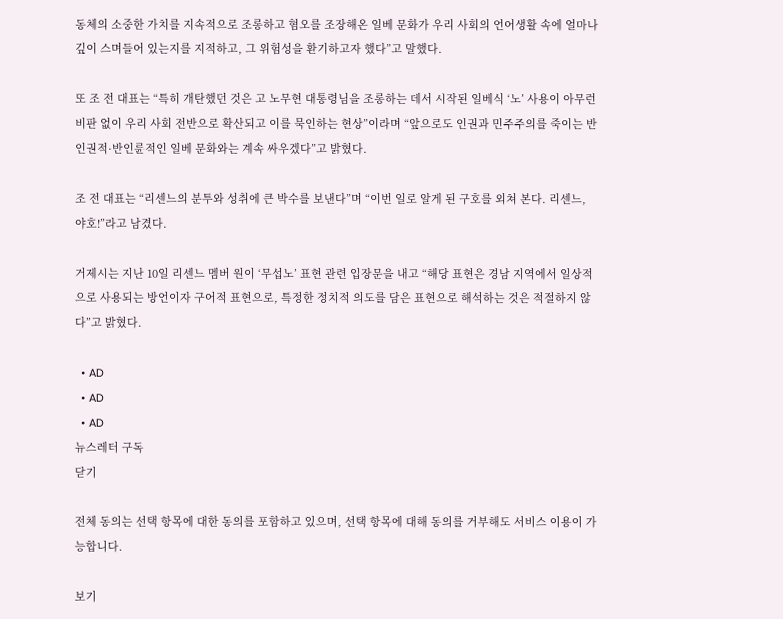동체의 소중한 가치를 지속적으로 조롱하고 혐오를 조장해온 일베 문화가 우리 사회의 언어생활 속에 얼마나 깊이 스며들어 있는지를 지적하고, 그 위험성을 환기하고자 했다”고 말했다.

또 조 전 대표는 “특히 개탄했던 것은 고 노무현 대통령님을 조롱하는 데서 시작된 일베식 ‘노’ 사용이 아무런 비판 없이 우리 사회 전반으로 확산되고 이를 묵인하는 현상”이라며 “앞으로도 인권과 민주주의를 죽이는 반인권적·반인륜적인 일베 문화와는 계속 싸우겠다”고 밝혔다.

조 전 대표는 “리센느의 분투와 성취에 큰 박수를 보낸다”며 “이번 일로 알게 된 구호를 외쳐 본다. 리센느, 야호!”라고 남겼다.

거제시는 지난 10일 리센느 멤버 원이 ‘무섭노’ 표현 관련 입장문을 내고 “해당 표현은 경남 지역에서 일상적으로 사용되는 방언이자 구어적 표현으로, 특정한 정치적 의도를 담은 표현으로 해석하는 것은 적절하지 않다”고 밝혔다.

  • AD
  • AD
  • AD
뉴스레터 구독
닫기

전체 동의는 선택 항목에 대한 동의를 포함하고 있으며, 선택 항목에 대해 동의를 거부해도 서비스 이용이 가능합니다.

보기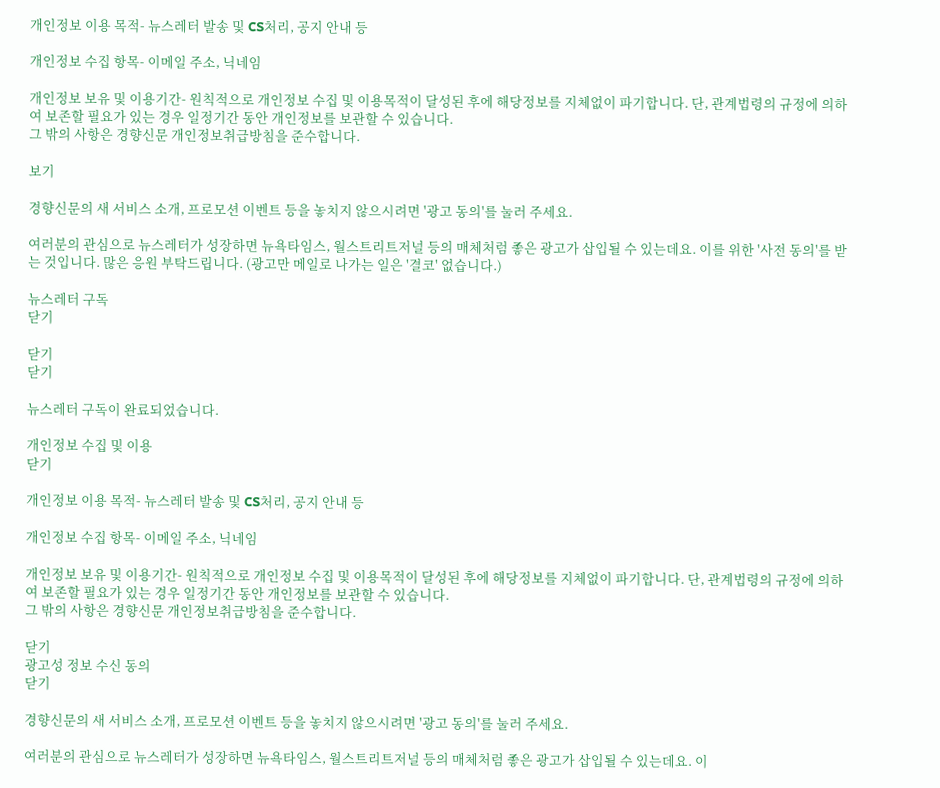개인정보 이용 목적- 뉴스레터 발송 및 CS처리, 공지 안내 등

개인정보 수집 항목- 이메일 주소, 닉네임

개인정보 보유 및 이용기간- 원칙적으로 개인정보 수집 및 이용목적이 달성된 후에 해당정보를 지체없이 파기합니다. 단, 관계법령의 규정에 의하여 보존할 필요가 있는 경우 일정기간 동안 개인정보를 보관할 수 있습니다.
그 밖의 사항은 경향신문 개인정보취급방침을 준수합니다.

보기

경향신문의 새 서비스 소개, 프로모션 이벤트 등을 놓치지 않으시려면 '광고 동의'를 눌러 주세요.

여러분의 관심으로 뉴스레터가 성장하면 뉴욕타임스, 월스트리트저널 등의 매체처럼 좋은 광고가 삽입될 수 있는데요. 이를 위한 '사전 동의'를 받는 것입니다. 많은 응원 부탁드립니다. (광고만 메일로 나가는 일은 '결코' 없습니다.)

뉴스레터 구독
닫기

닫기
닫기

뉴스레터 구독이 완료되었습니다.

개인정보 수집 및 이용
닫기

개인정보 이용 목적- 뉴스레터 발송 및 CS처리, 공지 안내 등

개인정보 수집 항목- 이메일 주소, 닉네임

개인정보 보유 및 이용기간- 원칙적으로 개인정보 수집 및 이용목적이 달성된 후에 해당정보를 지체없이 파기합니다. 단, 관계법령의 규정에 의하여 보존할 필요가 있는 경우 일정기간 동안 개인정보를 보관할 수 있습니다.
그 밖의 사항은 경향신문 개인정보취급방침을 준수합니다.

닫기
광고성 정보 수신 동의
닫기

경향신문의 새 서비스 소개, 프로모션 이벤트 등을 놓치지 않으시려면 '광고 동의'를 눌러 주세요.

여러분의 관심으로 뉴스레터가 성장하면 뉴욕타임스, 월스트리트저널 등의 매체처럼 좋은 광고가 삽입될 수 있는데요. 이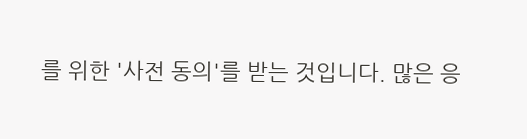를 위한 '사전 동의'를 받는 것입니다. 많은 응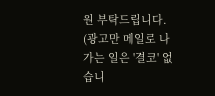원 부탁드립니다. (광고만 메일로 나가는 일은 '결코' 없습니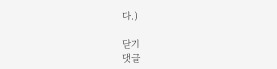다.)

닫기
댓글